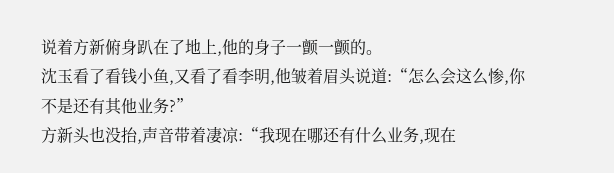说着方新俯身趴在了地上,他的身子一颤一颤的。
沈玉看了看钱小鱼,又看了看李明,他皱着眉头说道:“怎么会这么惨,你不是还有其他业务?”
方新头也没抬,声音带着凄凉:“我现在哪还有什么业务,现在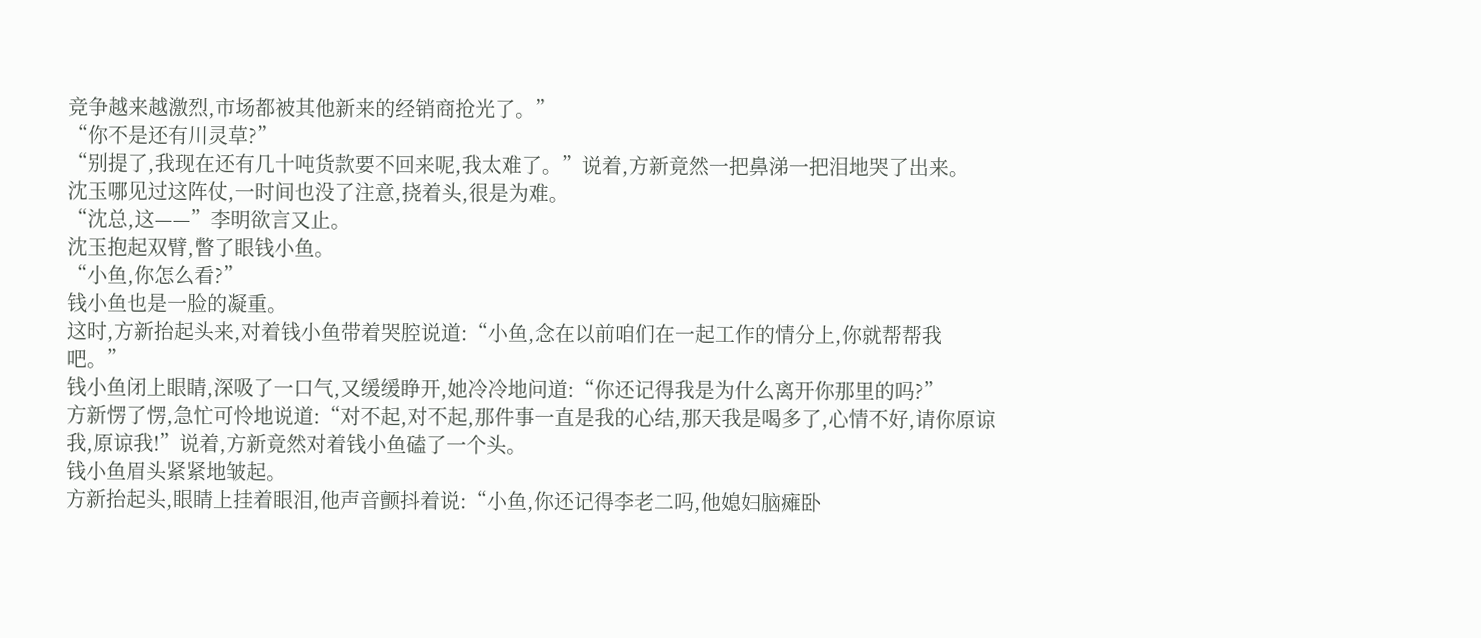竞争越来越激烈,市场都被其他新来的经销商抢光了。”
“你不是还有川灵草?”
“别提了,我现在还有几十吨货款要不回来呢,我太难了。”说着,方新竟然一把鼻涕一把泪地哭了出来。
沈玉哪见过这阵仗,一时间也没了注意,挠着头,很是为难。
“沈总,这——”李明欲言又止。
沈玉抱起双臂,瞥了眼钱小鱼。
“小鱼,你怎么看?”
钱小鱼也是一脸的凝重。
这时,方新抬起头来,对着钱小鱼带着哭腔说道:“小鱼,念在以前咱们在一起工作的情分上,你就帮帮我吧。”
钱小鱼闭上眼睛,深吸了一口气,又缓缓睁开,她冷冷地问道:“你还记得我是为什么离开你那里的吗?”
方新愣了愣,急忙可怜地说道:“对不起,对不起,那件事一直是我的心结,那天我是喝多了,心情不好,请你原谅我,原谅我!”说着,方新竟然对着钱小鱼磕了一个头。
钱小鱼眉头紧紧地皱起。
方新抬起头,眼睛上挂着眼泪,他声音颤抖着说:“小鱼,你还记得李老二吗,他媳妇脑瘫卧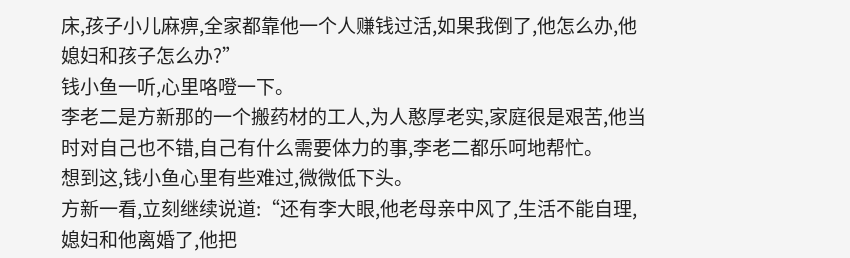床,孩子小儿麻痹,全家都靠他一个人赚钱过活,如果我倒了,他怎么办,他媳妇和孩子怎么办?”
钱小鱼一听,心里咯噔一下。
李老二是方新那的一个搬药材的工人,为人憨厚老实,家庭很是艰苦,他当时对自己也不错,自己有什么需要体力的事,李老二都乐呵地帮忙。
想到这,钱小鱼心里有些难过,微微低下头。
方新一看,立刻继续说道:“还有李大眼,他老母亲中风了,生活不能自理,媳妇和他离婚了,他把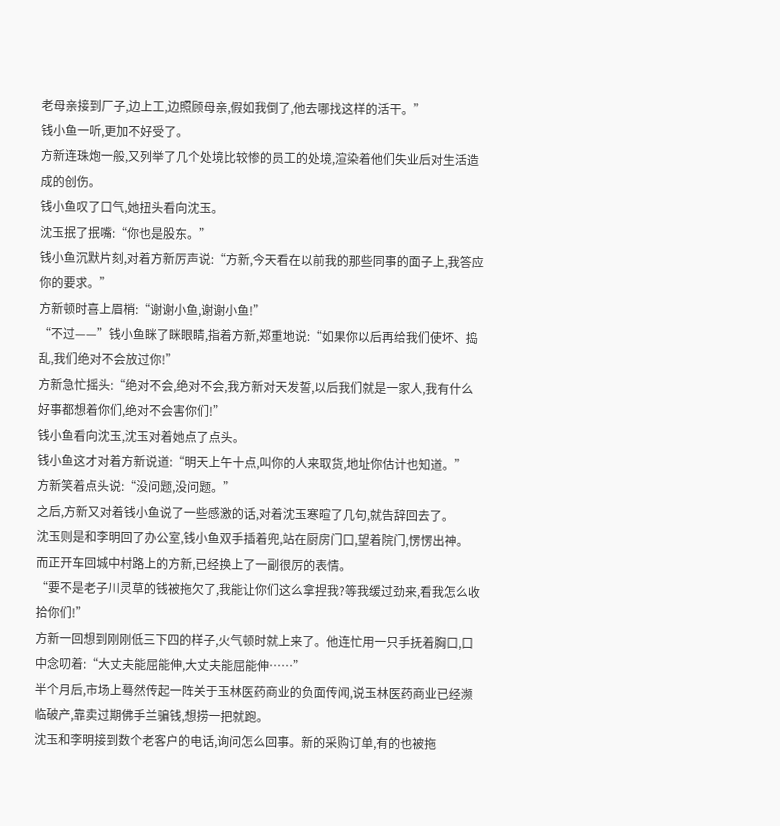老母亲接到厂子,边上工,边照顾母亲,假如我倒了,他去哪找这样的活干。”
钱小鱼一听,更加不好受了。
方新连珠炮一般,又列举了几个处境比较惨的员工的处境,渲染着他们失业后对生活造成的创伤。
钱小鱼叹了口气,她扭头看向沈玉。
沈玉抿了抿嘴:“你也是股东。”
钱小鱼沉默片刻,对着方新厉声说:“方新,今天看在以前我的那些同事的面子上,我答应你的要求。”
方新顿时喜上眉梢:“谢谢小鱼,谢谢小鱼!”
“不过——”钱小鱼眯了眯眼睛,指着方新,郑重地说:“如果你以后再给我们使坏、捣乱,我们绝对不会放过你!”
方新急忙摇头:“绝对不会,绝对不会,我方新对天发誓,以后我们就是一家人,我有什么好事都想着你们,绝对不会害你们!”
钱小鱼看向沈玉,沈玉对着她点了点头。
钱小鱼这才对着方新说道:“明天上午十点,叫你的人来取货,地址你估计也知道。”
方新笑着点头说:“没问题,没问题。”
之后,方新又对着钱小鱼说了一些感激的话,对着沈玉寒暄了几句,就告辞回去了。
沈玉则是和李明回了办公室,钱小鱼双手插着兜,站在厨房门口,望着院门,愣愣出神。
而正开车回城中村路上的方新,已经换上了一副很厉的表情。
“要不是老子川灵草的钱被拖欠了,我能让你们这么拿捏我?等我缓过劲来,看我怎么收拾你们!”
方新一回想到刚刚低三下四的样子,火气顿时就上来了。他连忙用一只手抚着胸口,口中念叨着:“大丈夫能屈能伸,大丈夫能屈能伸……”
半个月后,市场上蓦然传起一阵关于玉林医药商业的负面传闻,说玉林医药商业已经濒临破产,靠卖过期佛手兰骗钱,想捞一把就跑。
沈玉和李明接到数个老客户的电话,询问怎么回事。新的采购订单,有的也被拖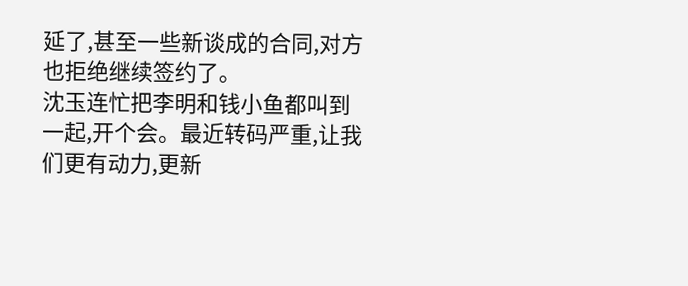延了,甚至一些新谈成的合同,对方也拒绝继续签约了。
沈玉连忙把李明和钱小鱼都叫到一起,开个会。最近转码严重,让我们更有动力,更新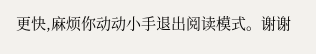更快,麻烦你动动小手退出阅读模式。谢谢